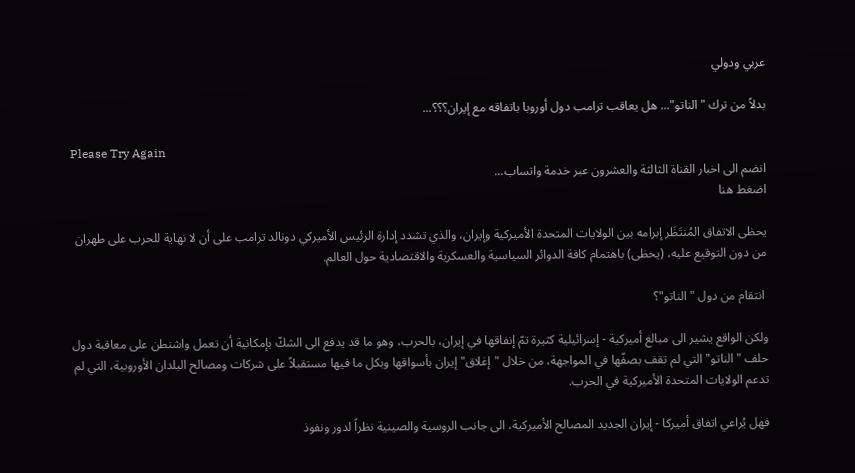عربي ودولي

بدلاً من ترك "الناتو"... هل يعاقب ترامب دول أوروبا باتفاقه مع إيران؟؟؟...

Please Try Again
انضم الى اخبار القناة الثالثة والعشرون عبر خدمة واتساب...
اضغط هنا

يحظى الاتفاق المُنتَظَر إبرامه بين الولايات المتحدة الأميركية وإيران، والذي تشدد إدارة الرئيس الأميركي دونالد ترامب على أن لا نهاية للحرب على طهران من دون التوقيع عليه، (يحظى) باهتمام كافة الدوائر السياسية والعسكرية والاقتصادية حول العالم.

 انتقام من دول "الناتو"؟

ولكن الواقع يشير الى مبالغ أميركية - إسرائيلية كثيرة تمّ إنفاقها في إيران، بالحرب، وهو ما قد يدفع الى الشكّ بإمكانية أن تعمل واشنطن على معاقبة دول حلف "الناتو" التي لم تقف بصفّها في المواجهة، من خلال "إغلاق" إيران بأسواقها وبكل ما فيها مستقبلاً على شركات ومصالح البلدان الأوروبية، التي لم تدعم الولايات المتحدة الأميركية في الحرب.

فهل يُراعي اتفاق أميركا - إيران الجديد المصالح الأميركية، الى جانب الروسية والصينية نظراً لدور ونفوذ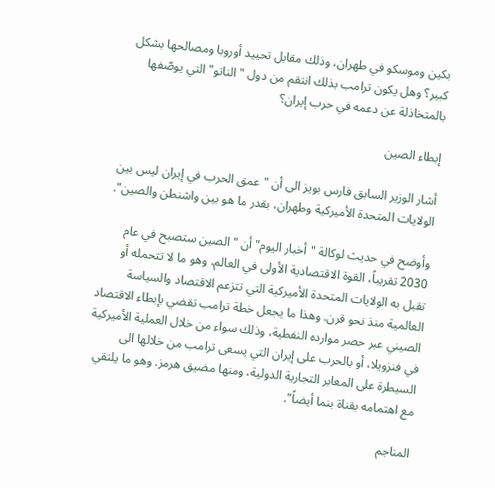بكين وموسكو في طهران، وذلك مقابل تحييد أوروبا ومصالحها بشكل كبير؟ وهل يكون ترامب بذلك انتقم من دول "الناتو" التي يوصّفها بالمتخاذلة عن دعمه في حرب إيران؟

إبطاء الصين

أشار الوزير السابق فارس بويز الى أن "عمق الحرب في إيران ليس بين الولايات المتحدة الأميركية وطهران، بقدر ما هو بين واشنطن والصين".

وأوضح في حديث لوكالة "أخبار اليوم" أن "الصين ستصبح في عام 2030 تقريباً، القوة الاقتصادية الأولى في العالم، وهو ما لا تتحمله أو تقبل به الولايات المتحدة الأميركية التي تتزعم الاقتصاد والسياسة العالمية منذ نحو قرن. وهذا ما يجعل خطة ترامب تقضي بإبطاء الاقتصاد الصيني عبر حصر موارده النفطية، وذلك سواء من خلال العملية الأميركية في فنزويلا، أو بالحرب على إيران التي يسعى ترامب من خلالها الى السيطرة على المعابر التجارية الدولية، ومنها مضيق هرمز. وهو ما يلتقي مع اهتمامه بقناة بنما أيضاً".

المناجم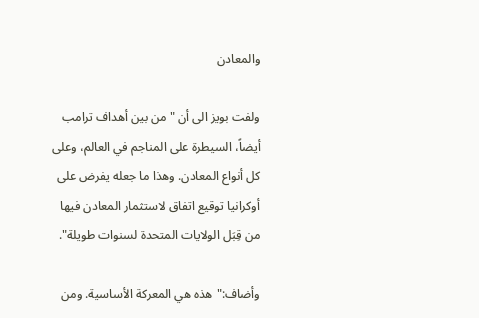والمعادن

ولفت بويز الى أن "من بين أهداف ترامب أيضاً، السيطرة على المناجم في العالم، وعلى كل أنواع المعادن. وهذا ما جعله يفرض على أوكرانيا توقيع اتفاق لاستثمار المعادن فيها من قِبَل الولايات المتحدة لسنوات طويلة".

وأضاف:"هذه هي المعركة الأساسية. ومن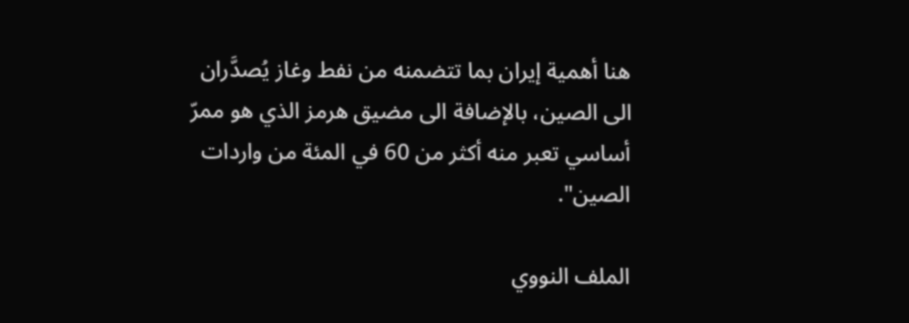هنا أهمية إيران بما تتضمنه من نفط وغاز يُصدَّران الى الصين، بالإضافة الى مضيق هرمز الذي هو ممرّ أساسي تعبر منه أكثر من 60 في المئة من واردات الصين".

الملف النووي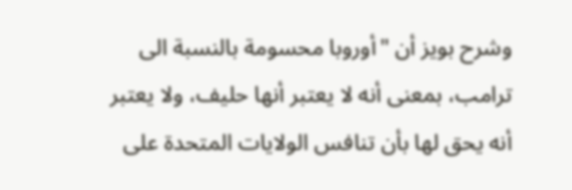وشرح بويز أن "أوروبا محسومة بالنسبة الى ترامب، بمعنى أنه لا يعتبر أنها حليف، ولا يعتبر أنه يحق لها بأن تنافس الولايات المتحدة على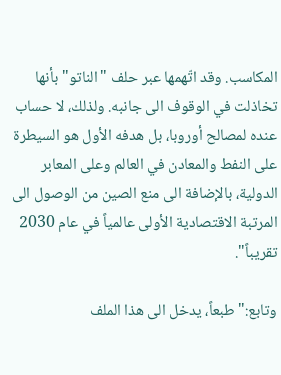المكاسب. وقد اتّهمها عبر حلف "الناتو" بأنها تخاذلت في الوقوف الى جانبه. ولذلك، لا حساب عنده لمصالح أوروبا، بل هدفه الأول هو السيطرة على النفط والمعادن في العالم وعلى المعابر الدولية، بالإضافة الى منع الصين من الوصول الى المرتبة الاقتصادية الأولى عالمياً في عام 2030 تقريباً".

وتابع:"طبعاً، يدخل الى هذا الملف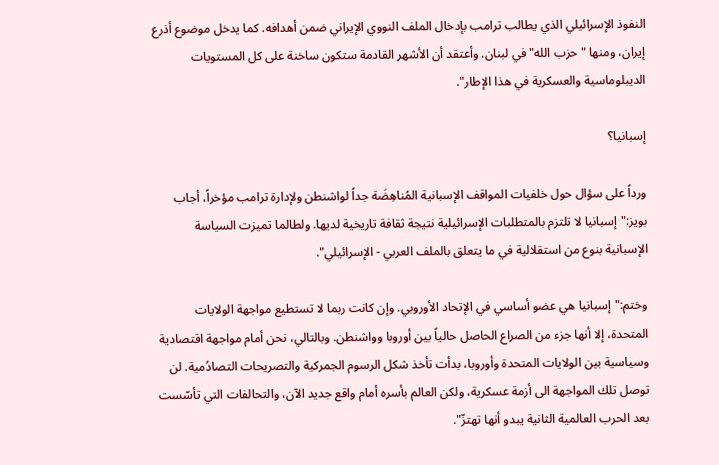النفوذ الإسرائيلي الذي يطالب ترامب بإدخال الملف النووي الإيراني ضمن أهدافه. كما يدخل موضوع أذرع إيران، ومنها "حزب الله" في لبنان. وأعتقد أن الأشهر القادمة ستكون ساخنة على كل المستويات الديبلوماسية والعسكرية في هذا الإطار".

إسبانيا؟

ورداً على سؤال حول خلفيات المواقف الإسبانية المُناهِضَة جداً لواشنطن ولإدارة ترامب مؤخراً، أجاب بويز:"إسبانيا لا تلتزم بالمتطلبات الإسرائيلية نتيجة ثقافة تاريخية لديها. ولطالما تميزت السياسة الإسبانية بنوع من استقلالية في ما يتعلق بالملف العربي - الإسرائيلي".

وختم:"إسبانيا هي عضو أساسي في الإتحاد الأوروبي. وإن كانت ربما لا تستطيع مواجهة الولايات المتحدة، إلا أنها جزء من الصراع الحاصل حالياً بين أوروبا وواشنطن. وبالتالي، نحن أمام مواجهة اقتصادية وسياسية بين الولايات المتحدة وأوروبا، بدأت تأخذ شكل الرسوم الجمركية والتصريحات التصادُمية. لن توصل تلك المواجهة الى أزمة عسكرية، ولكن العالم بأسره أمام واقع جديد الآن، والتحالفات التي تأسّست بعد الحرب العالمية الثانية يبدو أنها تهتزّ".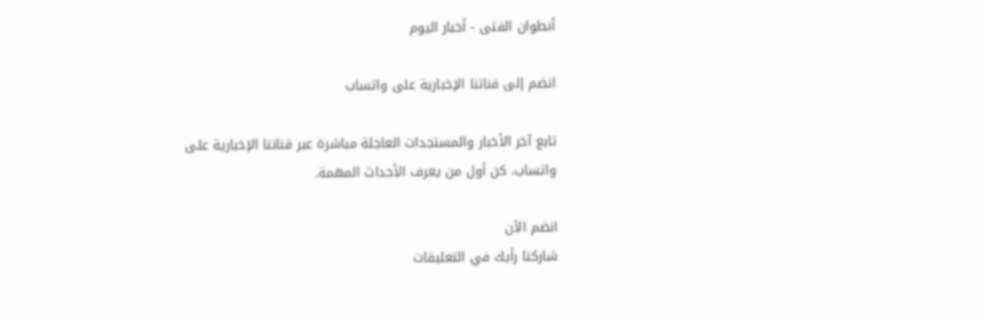أنطوان الفتى - أخبار اليوم

انضم إلى قناتنا الإخبارية على واتساب

تابع آخر الأخبار والمستجدات العاجلة مباشرة عبر قناتنا الإخبارية على واتساب. كن أول من يعرف الأحداث المهمة.

انضم الآن
شاركنا رأيك في التعليقات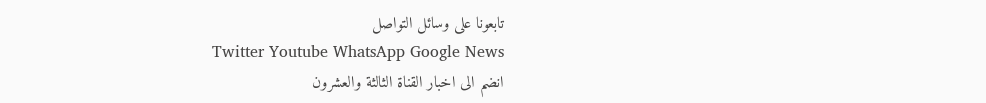تابعونا على وسائل التواصل
Twitter Youtube WhatsApp Google News
انضم الى اخبار القناة الثالثة والعشرون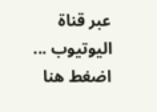عبر قناة اليوتيوب ...
اضغط هنا